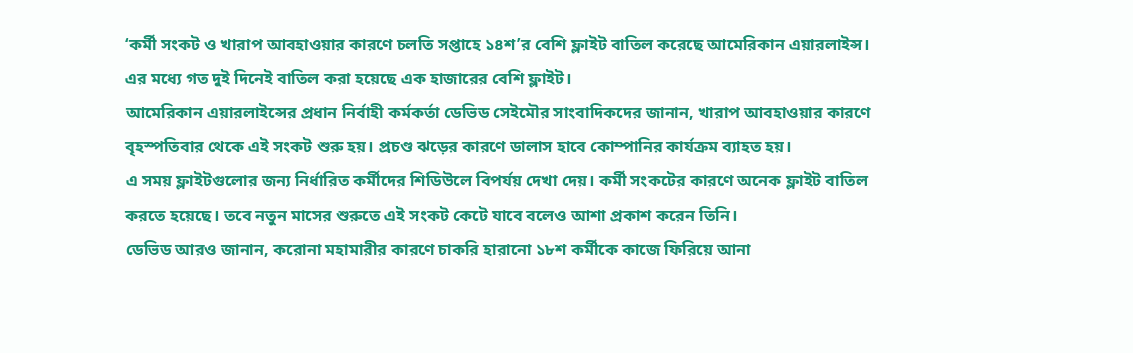‘কর্মী সংকট ও খারাপ আবহাওয়ার কারণে চলতি সপ্তাহে ১৪শ’র বেশি ফ্লাইট বাতিল করেছে আমেরিকান এয়ারলাইন্স। এর মধ্যে গত দুই দিনেই বাতিল করা হয়েছে এক হাজারের বেশি ফ্লাইট।
আমেরিকান এয়ারলাইন্সের প্রধান নির্বাহী কর্মকর্তা ডেভিড সেইমৌর সাংবাদিকদের জানান, খারাপ আবহাওয়ার কারণে বৃহস্পতিবার থেকে এই সংকট শুরু হয়। প্রচণ্ড ঝড়ের কারণে ডালাস হাবে কোম্পানির কার্যক্রম ব্যাহত হয়।
এ সময় ফ্লাইটগুলোর জন্য নির্ধারিত কর্মীদের শিডিউলে বিপর্যয় দেখা দেয়। কর্মী সংকটের কারণে অনেক ফ্লাইট বাতিল করতে হয়েছে। তবে নতুন মাসের শুরুতে এই সংকট কেটে যাবে বলেও আশা প্রকাশ করেন তিনি।
ডেভিড আরও জানান, করোনা মহামারীর কারণে চাকরি হারানো ১৮শ কর্মীকে কাজে ফিরিয়ে আনা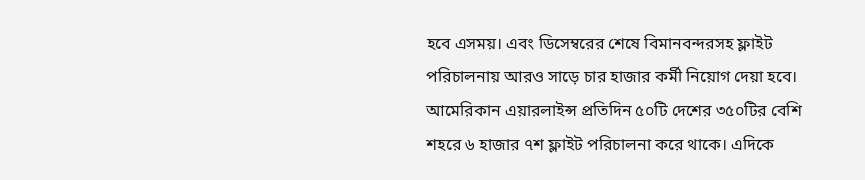হবে এসময়। এবং ডিসেম্বরের শেষে বিমানবন্দরসহ ফ্লাইট পরিচালনায় আরও সাড়ে চার হাজার কর্মী নিয়োগ দেয়া হবে।
আমেরিকান এয়ারলাইন্স প্রতিদিন ৫০টি দেশের ৩৫০টির বেশি শহরে ৬ হাজার ৭শ ফ্লাইট পরিচালনা করে থাকে। এদিকে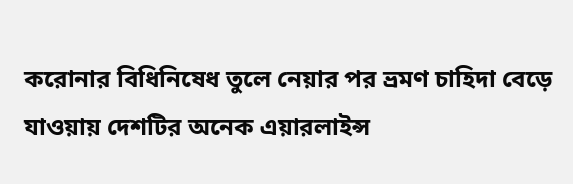করোনার বিধিনিষেধ তুলে নেয়ার পর ভ্রমণ চাহিদা বেড়ে যাওয়ায় দেশটির অনেক এয়ারলাইন্স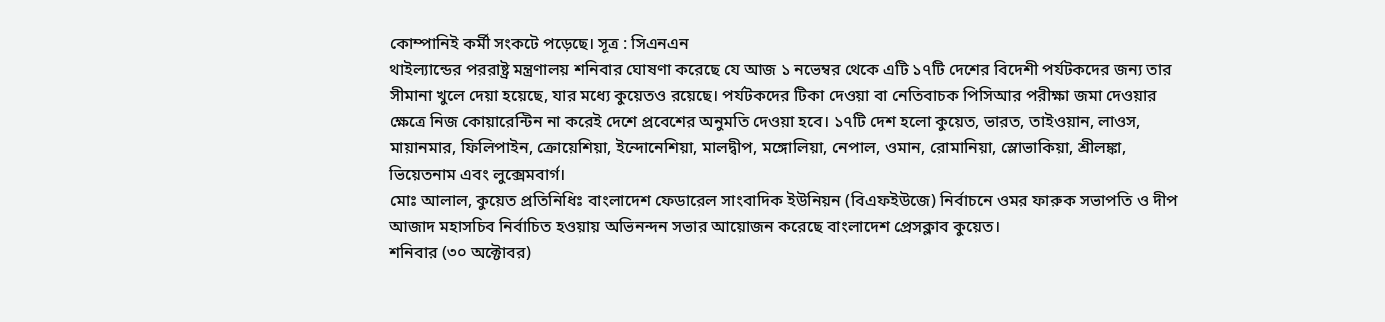কোম্পানিই কর্মী সংকটে পড়েছে। সূত্র : সিএনএন
থাইল্যান্ডের পররাষ্ট্র মন্ত্রণালয় শনিবার ঘোষণা করেছে যে আজ ১ নভেম্বর থেকে এটি ১৭টি দেশের বিদেশী পর্যটকদের জন্য তার সীমানা খুলে দেয়া হয়েছে, যার মধ্যে কুয়েতও রয়েছে। পর্যটকদের টিকা দেওয়া বা নেতিবাচক পিসিআর পরীক্ষা জমা দেওয়ার ক্ষেত্রে নিজ কোয়ারেন্টিন না করেই দেশে প্রবেশের অনুমতি দেওয়া হবে। ১৭টি দেশ হলো কুয়েত, ভারত, তাইওয়ান, লাওস, মায়ানমার, ফিলিপাইন, ক্রোয়েশিয়া, ইন্দোনেশিয়া, মালদ্বীপ, মঙ্গোলিয়া, নেপাল, ওমান, রোমানিয়া, স্লোভাকিয়া, শ্রীলঙ্কা, ভিয়েতনাম এবং লুক্সেমবার্গ।
মোঃ আলাল, কুয়েত প্রতিনিধিঃ বাংলাদেশ ফেডারেল সাংবাদিক ইউনিয়ন (বিএফইউজে) নির্বাচনে ওমর ফারুক সভাপতি ও দীপ আজাদ মহাসচিব নির্বাচিত হওয়ায় অভিনন্দন সভার আয়োজন করেছে বাংলাদেশ প্রেসক্লাব কুয়েত।
শনিবার (৩০ অক্টোবর)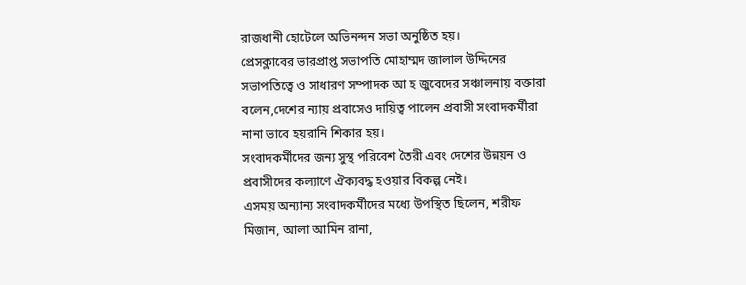রাজধানী হোটেলে অভিনন্দন সভা অনুষ্ঠিত হয়।
প্রেসক্লাবের ভারপ্রাপ্ত সভাপতি মোহাম্মদ জালাল উদ্দিনের সভাপতিত্বে ও সাধারণ সম্পাদক আ হ জুবেদের সঞ্চালনায় বক্তারা বলেন,দেশের ন্যায় প্রবাসেও দায়িত্ব পালেন প্রবাসী সংবাদকর্মীরা নানা ভাবে হয়রানি শিকার হয়।
সংবাদকর্মীদের জন্য সুস্থ পরিবেশ তৈরী এবং দেশের উন্নয়ন ও প্রবাসীদের কল্যাণে ঐক্যবদ্ধ হওয়ার বিকল্প নেই।
এসময় অন্যান্য সংবাদকর্মীদের মধ্যে উপস্থিত ছিলেন, শরীফ মিজান, আলা আমিন রানা,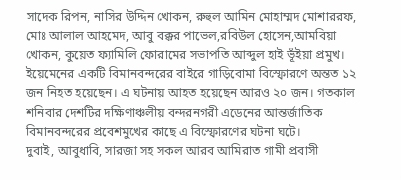সাদেক রিপন, নাসির উদ্দিন খোকন, রুহুল আমিন মোহাম্মদ মোশাররফ, মোঃ আলাল আহমেদ, আবু বক্কর পাভেল,রবিউল হোসেন,আমবিয়া খোকন, কুয়েত ফ্যামিলি ফোরামের সভাপতি আব্দুল হাই ভূঁইয়া প্রমুখ।
ইয়েমেনের একটি বিমানবন্দরের বাইরে গাড়িবোমা বিস্ফোরণে অন্তত ১২ জন নিহত হয়েছেন। এ ঘটনায় আহত হয়েছেন আরও ২০ জন। গতকাল শনিবার দেশটির দক্ষিণাঞ্চলীয় বন্দরনগরী এডেনের আন্তর্জাতিক বিমানবন্দরের প্রবেশমুখের কাছে এ বিস্ফোরণের ঘটনা ঘটে।
দুবাই, আবুধাবি, সারজা সহ সকল আরব আমিরাত গামী প্রবাসী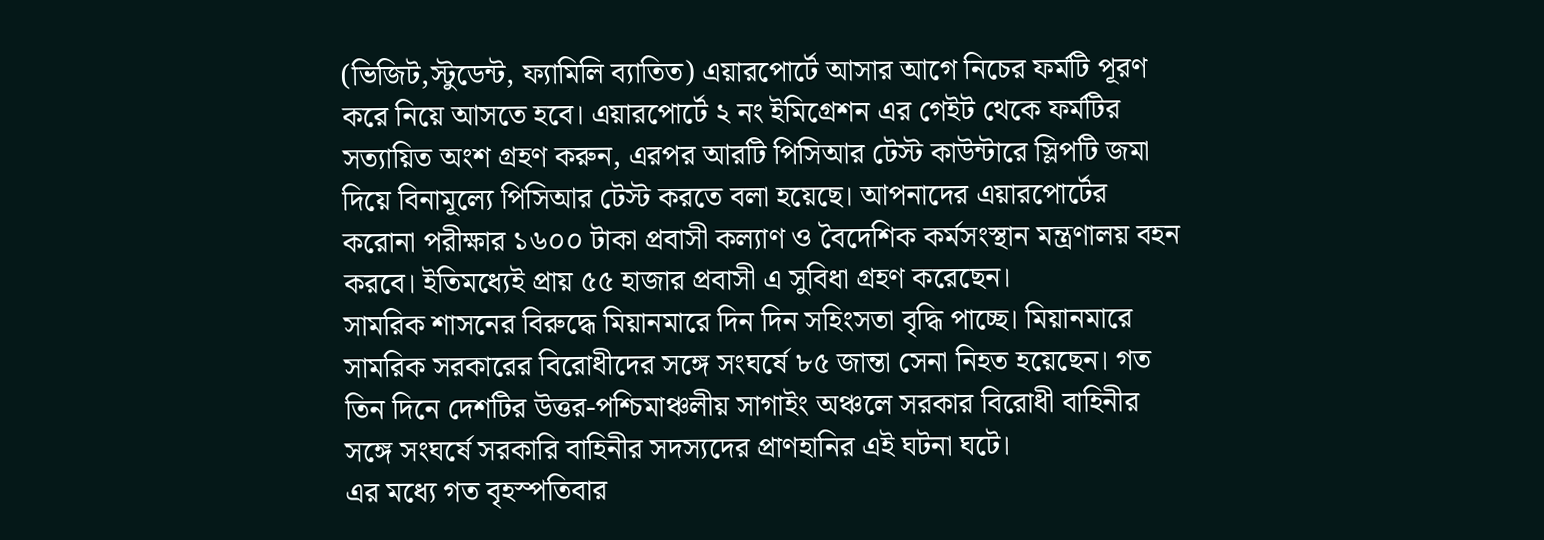(ভিজিট,স্টুডেন্ট, ফ্যামিলি ব্যাতিত) এয়ারপোর্টে আসার আগে নিচের ফর্মটি পূরণ করে নিয়ে আসতে হবে। এয়ারপোর্টে ২ নং ইমিগ্রেশন এর গেইট থেকে ফর্মটির সত্যায়িত অংশ গ্রহণ করুন, এরপর আরটি পিসিআর টেস্ট কাউন্টারে স্লিপটি জমা দিয়ে বিনামূল্যে পিসিআর টেস্ট করতে বলা হয়েছে। আপনাদের এয়ারপোর্টের করোনা পরীক্ষার ১৬০০ টাকা প্রবাসী কল্যাণ ও বৈদেশিক কর্মসংস্থান মন্ত্রণালয় বহন করবে। ইতিমধ্যেই প্রায় ৫৫ হাজার প্রবাসী এ সুবিধা গ্রহণ করেছেন।
সামরিক শাসনের বিরুদ্ধে মিয়ানমারে দিন দিন সহিংসতা বৃদ্ধি পাচ্ছে। মিয়ানমারে সামরিক সরকারের বিরোধীদের সঙ্গে সংঘর্ষে ৮৫ জান্তা সেনা নিহত হয়েছেন। গত তিন দিনে দেশটির উত্তর-পশ্চিমাঞ্চলীয় সাগাইং অঞ্চলে সরকার বিরোধী বাহিনীর সঙ্গে সংঘর্ষে সরকারি বাহিনীর সদস্যদের প্রাণহানির এই ঘটনা ঘটে।
এর মধ্যে গত বৃহস্পতিবার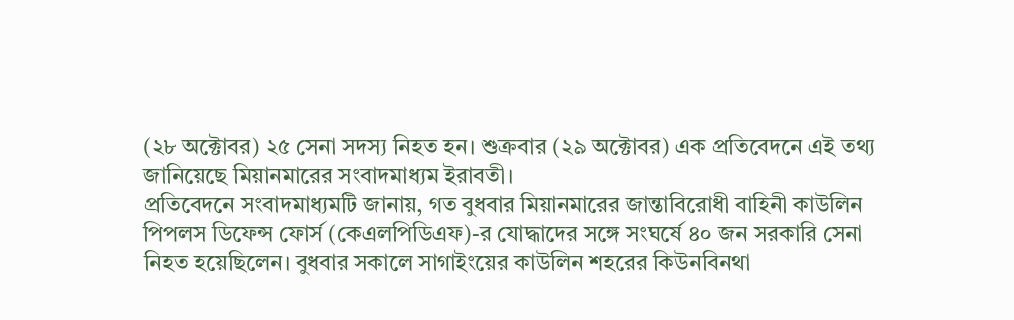(২৮ অক্টোবর) ২৫ সেনা সদস্য নিহত হন। শুক্রবার (২৯ অক্টোবর) এক প্রতিবেদনে এই তথ্য জানিয়েছে মিয়ানমারের সংবাদমাধ্যম ইরাবতী।
প্রতিবেদনে সংবাদমাধ্যমটি জানায়, গত বুধবার মিয়ানমারের জান্তাবিরোধী বাহিনী কাউলিন পিপলস ডিফেন্স ফোর্স (কেএলপিডিএফ)-র যোদ্ধাদের সঙ্গে সংঘর্ষে ৪০ জন সরকারি সেনা নিহত হয়েছিলেন। বুধবার সকালে সাগাইংয়ের কাউলিন শহরের কিউনবিনথা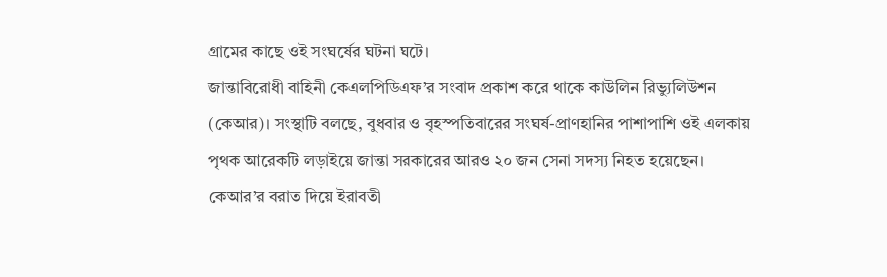গ্রামের কাছে ওই সংঘর্ষের ঘটনা ঘটে।
জান্তাবিরোধী বাহিনী কেএলপিডিএফ’র সংবাদ প্রকাশ করে থাকে কাউলিন রিভ্যুলিউশন (কেআর)। সংস্থাটি বলছে, বুধবার ও বৃহস্পতিবারের সংঘর্ষ-প্রাণহানির পাশাপাশি ওই এলকায় পৃথক আরেকটি লড়াইয়ে জান্তা সরকারের আরও ২০ জন সেনা সদস্য নিহত হয়েছেন।
কেআর’র বরাত দিয়ে ইরাবতী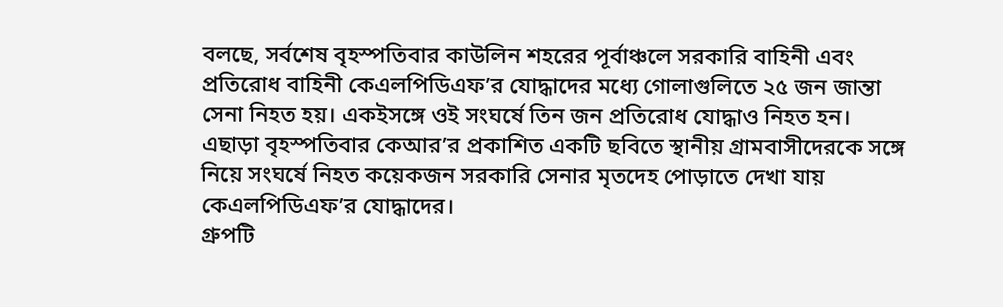বলছে, সর্বশেষ বৃহস্পতিবার কাউলিন শহরের পূর্বাঞ্চলে সরকারি বাহিনী এবং প্রতিরোধ বাহিনী কেএলপিডিএফ’র যোদ্ধাদের মধ্যে গোলাগুলিতে ২৫ জন জান্তা সেনা নিহত হয়। একইসঙ্গে ওই সংঘর্ষে তিন জন প্রতিরোধ যোদ্ধাও নিহত হন।
এছাড়া বৃহস্পতিবার কেআর’র প্রকাশিত একটি ছবিতে স্থানীয় গ্রামবাসীদেরকে সঙ্গে নিয়ে সংঘর্ষে নিহত কয়েকজন সরকারি সেনার মৃতদেহ পোড়াতে দেখা যায় কেএলপিডিএফ’র যোদ্ধাদের।
গ্রুপটি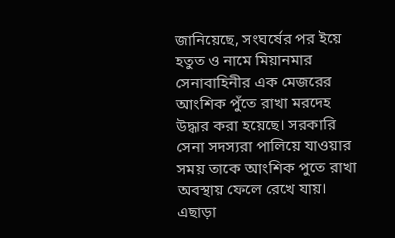জানিয়েছে, সংঘর্ষের পর ইয়ে হতুত ও নামে মিয়ানমার সেনাবাহিনীর এক মেজরের আংশিক পুঁতে রাখা মরদেহ উদ্ধার করা হয়েছে। সরকারি সেনা সদস্যরা পালিয়ে যাওয়ার সময় তাকে আংশিক পুতে রাখা অবস্থায় ফেলে রেখে যায়। এছাড়া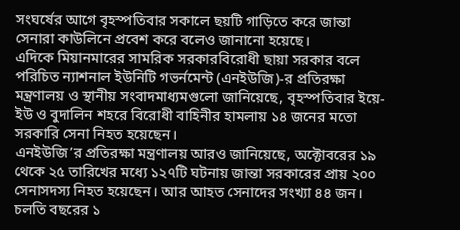সংঘর্ষের আগে বৃহস্পতিবার সকালে ছয়টি গাড়িতে করে জান্তা সেনারা কাউলিনে প্রবেশ করে বলেও জানানো হয়েছে।
এদিকে মিয়ানমারের সামরিক সরকারবিরোধী ছায়া সরকার বলে পরিচিত ন্যাশনাল ইউনিটি গভর্নমেন্ট (এনইউজি)-র প্রতিরক্ষা মন্ত্রণালয় ও স্থানীয় সংবাদমাধ্যমগুলো জানিয়েছে, বৃহস্পতিবার ইয়ে-ইউ ও বুদালিন শহরে বিরোধী বাহিনীর হামলায় ১৪ জনের মতো সরকারি সেনা নিহত হয়েছেন।
এনইউজি’র প্রতিরক্ষা মন্ত্রণালয় আরও জানিয়েছে, অক্টোবরের ১৯ থেকে ২৫ তারিখের মধ্যে ১২৭টি ঘটনায় জান্তা সরকারের প্রায় ২০০ সেনাসদস্য নিহত হয়েছেন। আর আহত সেনাদের সংখ্যা ৪৪ জন।
চলতি বছরের ১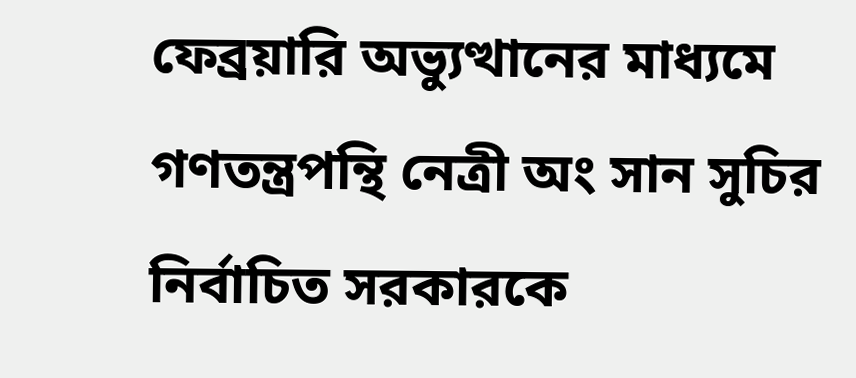ফেব্রয়ারি অভ্যুত্থানের মাধ্যমে গণতন্ত্রপন্থি নেত্রী অং সান সুচির নির্বাচিত সরকারকে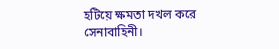হটিয়ে ক্ষমতা দখল করে সেনাবাহিনী।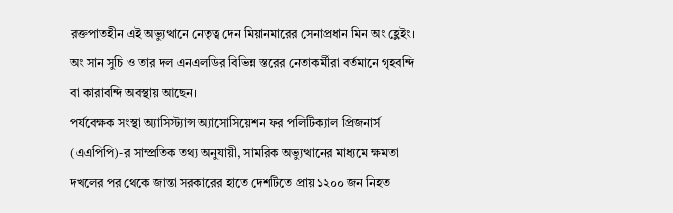রক্তপাতহীন এই অভ্যুত্থানে নেতৃত্ব দেন মিয়ানমারের সেনাপ্রধান মিন অং হ্লেইং। অং সান সুচি ও তার দল এনএলডির বিভিন্ন স্তরের নেতাকর্মীরা বর্তমানে গৃহবন্দি বা কারাবন্দি অবস্থায় আছেন।
পর্যবেক্ষক সংস্থা অ্যাসিস্ট্যান্স অ্যাসোসিয়েশন ফর পলিটিক্যাল প্রিজনার্স (এএপিপি)-র সাম্প্রতিক তথ্য অনুযায়ী, সামরিক অভ্যুত্থানের মাধ্যমে ক্ষমতা দখলের পর থেকে জান্তা সরকারের হাতে দেশটিতে প্রায় ১২০০ জন নিহত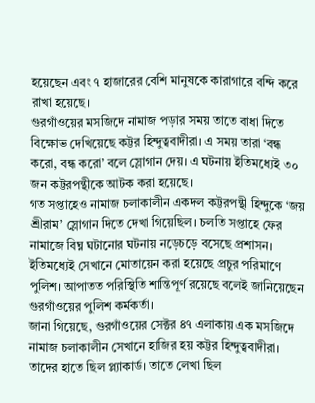হয়েছেন এবং ৭ হাজারের বেশি মানুষকে কারাগারে বন্দি করে রাখা হয়েছে।
গুরগাঁওয়ের মসজিদে নামাজ পড়ার সময় তাতে বাধা দিতে বিক্ষোভ দেখিয়েছে কট্টর হিন্দুত্ববাদীরা। এ সময় তারা ‘বন্ধ করো, বন্ধ করো’ বলে স্লোগান দেয়। এ ঘটনায় ইতিমধ্যেই ৩০ জন কট্টরপন্থীকে আটক করা হয়েছে।
গত সপ্তাহেও নামাজ চলাকালীন একদল কট্টরপন্থী হিন্দুকে ‘জয় শ্রীরাম’ স্লোগান দিতে দেখা গিয়েছিল। চলতি সপ্তাহে ফের নামাজে বিঘ্ন ঘটানোর ঘটনায় নড়েচড়ে বসেছে প্রশাসন। ইতিমধ্যেই সেখানে মোতায়েন করা হয়েছে প্রচুর পরিমাণে পুলিশ। আপাতত পরিস্থিতি শান্তিপূর্ণ রয়েছে বলেই জানিয়েছেন গুরগাঁওয়ের পুলিশ কর্মকর্তা।
জানা গিয়েছে, গুরগাঁওয়ের সেক্টর ৪৭ এলাকায় এক মসজিদে নামাজ চলাকালীন সেখানে হাজির হয় কট্টর হিন্দুত্ববাদীরা। তাদের হাতে ছিল প্ল্যাকার্ড। তাতে লেখা ছিল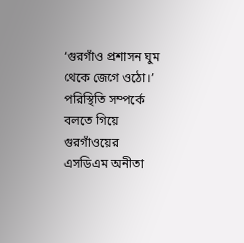‘গুরগাঁও প্রশাসন ঘুম থেকে জেগে ওঠো।’ পরিস্থিতি সম্পর্কে বলতে গিয়ে গুরগাঁওয়ের এসডিএম অনীতা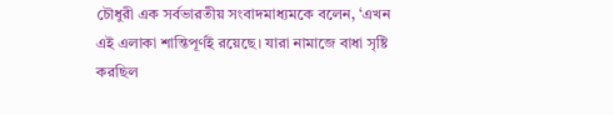চৌধুরী এক সর্বভারতীয় সংবাদমাধ্যমকে বলেন, ‘এখন এই এলাকা শান্তিপূর্ণই রয়েছে। যারা নামাজে বাধা সৃষ্টি করছিল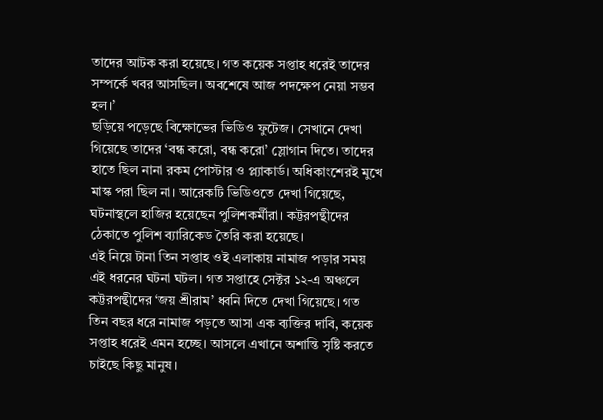তাদের আটক করা হয়েছে। গত কয়েক সপ্তাহ ধরেই তাদের সম্পর্কে খবর আসছিল। অবশেষে আজ পদক্ষেপ নেয়া সম্ভব হল।’
ছড়িয়ে পড়েছে বিক্ষোভের ভিডিও ফুটেজ। সেখানে দেখা গিয়েছে তাদের ‘বন্ধ করো, বন্ধ করো’ স্লোগান দিতে। তাদের হাতে ছিল নানা রকম পোস্টার ও প্ল্যাকার্ড। অধিকাংশেরই মুখে মাস্ক পরা ছিল না। আরেকটি ভিডিওতে দেখা গিয়েছে, ঘটনাস্থলে হাজির হয়েছেন পুলিশকর্মীরা। কট্টরপন্থীদের ঠেকাতে পুলিশ ব্যারিকেড তৈরি করা হয়েছে।
এই নিয়ে টানা তিন সপ্তাহ ওই এলাকায় নামাজ পড়ার সময় এই ধরনের ঘটনা ঘটল। গত সপ্তাহে সেক্টর ১২-এ অঞ্চলে কট্টরপন্থীদের ‘জয় শ্রীরাম’ ধ্বনি দিতে দেখা গিয়েছে। গত তিন বছর ধরে নামাজ পড়তে আসা এক ব্যক্তির দাবি, কয়েক সপ্তাহ ধরেই এমন হচ্ছে। আসলে এখানে অশান্তি সৃষ্টি করতে চাইছে কিছু মানুষ।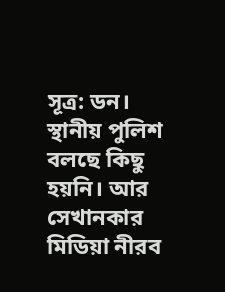সূত্র: ডন।
স্থানীয় পুলিশ বলছে কিছু হয়নি। আর সেখানকার মিডিয়া নীরব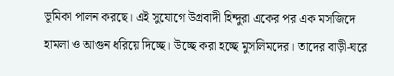ভূমিকা পালন করছে। এই সুযোগে উগ্রবাদী হিন্দুরা একের পর এক মসজিদে হামলা ও আগুন ধরিয়ে দিচ্ছে। উচ্ছে করা হচ্ছে মুসলিমদের। তাদের বাড়ী-ঘরে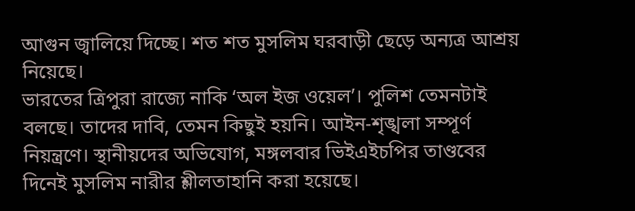আগুন জ্বালিয়ে দিচ্ছে। শত শত মুসলিম ঘরবাড়ী ছেড়ে অন্যত্র আশ্রয় নিয়েছে।
ভারতের ত্রিপুরা রাজ্যে নাকি ‘অল ইজ ওয়েল’। পুলিশ তেমনটাই বলছে। তাদের দাবি, তেমন কিছুই হয়নি। আইন-শৃঙ্খলা সম্পূর্ণ নিয়ন্ত্রণে। স্থানীয়দের অভিযোগ, মঙ্গলবার ভিইএইচপির তাণ্ডবের দিনেই মুসলিম নারীর শ্লীলতাহানি করা হয়েছে।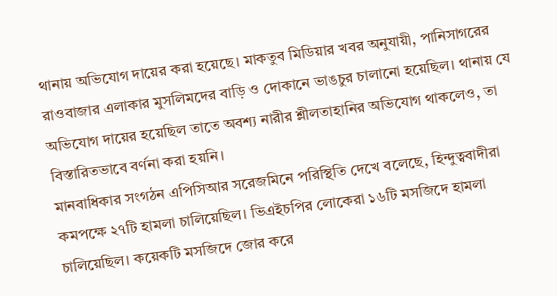থানায় অভিযোগ দায়ের করা হয়েছে। মাকতুব মিডিয়ার খবর অনুযায়ী, পানিসাগরের রাওবাজার এলাকার মুসলিমদের বাড়ি ও দোকানে ভাঙচুর চালানো হয়েছিল। থানায় যে অভিযোগ দায়ের হয়েছিল তাতে অবশ্য নারীর শ্লীলতাহানির অভিযোগ থাকলেও, তা বিস্তারিতভাবে বর্ণনা করা হয়নি।
মানবাধিকার সংগঠন এপিসিআর সরেজমিনে পরিস্থিতি দেখে বলেছে, হিন্দুত্ববাদীরা কমপক্ষে ২৭টি হামলা চালিয়েছিল। ভিএইচপির লোকেরা ১৬টি মসজিদে হামলা চালিয়েছিল। কয়েকটি মসজিদে জোর করে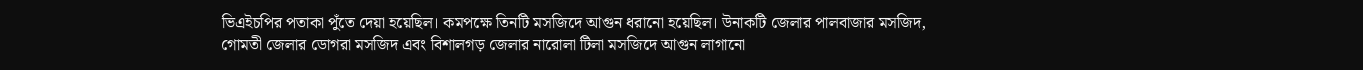ভিএইচপির পতাকা পুঁতে দেয়া হয়েছিল। কমপক্ষে তিনটি মসজিদে আগুন ধরানো হয়েছিল। উনাকটি জেলার পালবাজার মসজিদ, গোমতী জেলার ডোগরা মসজিদ এবং বিশালগড় জেলার নারোলা টিলা মসজিদে আগুন লাগানো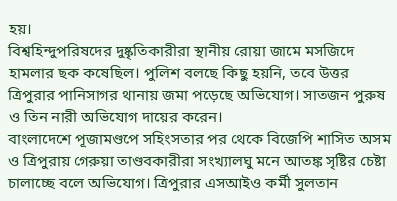হয়।
বিশ্বহিন্দুপরিষদের দুষ্কৃতিকারীরা স্থানীয় রোয়া জামে মসজিদে হামলার ছক কষেছিল। পুলিশ বলছে কিছু হয়নি, তবে উত্তর ত্রিপুরার পানিসাগর থানায় জমা পড়েছে অভিযোগ। সাতজন পুরুষ ও তিন নারী অভিযোগ দায়ের করেন।
বাংলাদেশে পূজামণ্ডপে সহিংসতার পর থেকে বিজেপি শাসিত অসম ও ত্রিপুরায় গেরুয়া তাণ্ডবকারীরা সংখ্যালঘু মনে আতঙ্ক সৃষ্টির চেষ্টা চালাচ্ছে বলে অভিযোগ। ত্রিপুরার এসআইও কর্মী সুলতান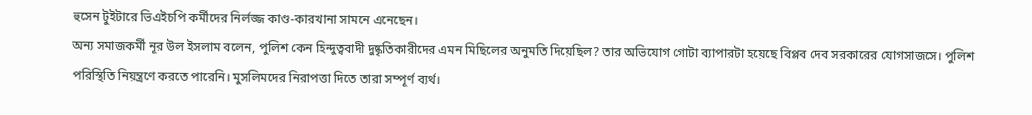হুসেন টুইটারে ভিএইচপি কর্মীদের নির্লজ্জ কাণ্ড-কারখানা সামনে এনেছেন।
অন্য সমাজকর্মী নূর উল ইসলাম বলেন, পুলিশ কেন হিন্দুত্ববাদী দুষ্কৃতিকারীদের এমন মিছিলের অনুমতি দিয়েছিল? তার অভিযোগ গোটা ব্যাপারটা হয়েছে বিপ্লব দেব সরকারের যোগসাজসে। পুলিশ পরিস্থিতি নিয়ন্ত্রণে করতে পারেনি। মুসলিমদের নিরাপত্তা দিতে তারা সম্পূর্ণ ব্যর্থ।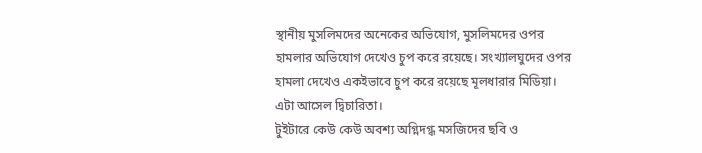স্থানীয় মুসলিমদের অনেকের অভিযোগ, মুসলিমদের ওপর হামলার অভিযোগ দেখেও চুপ করে রয়েছে। সংখ্যালঘুদের ওপর হামলা দেখেও একইভাবে চুপ করে রয়েছে মূলধারার মিডিয়া। এটা আসেল দ্বিচারিতা।
টুইটারে কেউ কেউ অবশ্য অগ্নিদগ্ধ মসজিদের ছবি ও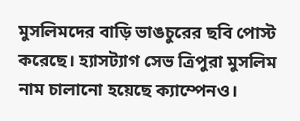মুসলিমদের বাড়ি ভাঙচুরের ছবি পোস্ট করেছে। হ্যাসট্যাগ সেভ ত্রিপুরা মুসলিম নাম চালানো হয়েছে ক্যাম্পেনও।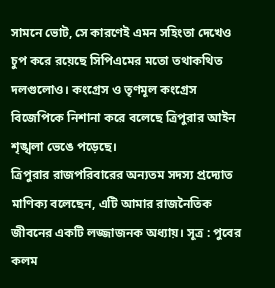সামনে ভোট, সে কারণেই এমন সহিংতা দেখেও চুপ করে রয়েছে সিপিএমের মতো তথাকথিত দলগুলোও। কংগ্রেস ও তৃণমূল কংগ্রেস বিজেপিকে নিশানা করে বলেছে ত্রিপুরার আইন শৃঙ্খলা ভেঙে পড়েছে।
ত্রিপুরার রাজপরিবারের অন্যতম সদস্য প্রদ্যোত মাণিক্য বলেছেন, এটি আমার রাজনৈতিক জীবনের একটি লজ্জাজনক অধ্যায়। সূত্র : পুবের কলম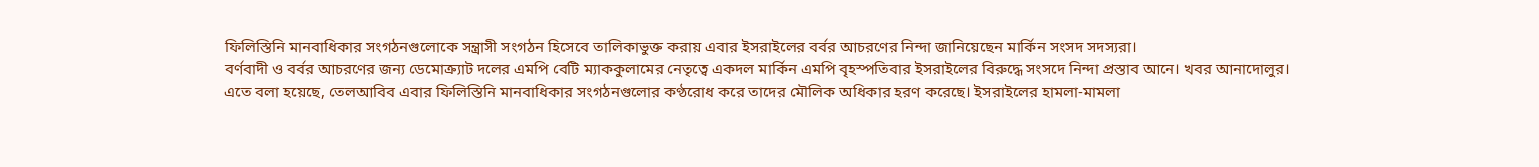ফিলিস্তিনি মানবাধিকার সংগঠনগুলোকে সন্ত্রাসী সংগঠন হিসেবে তালিকাভুক্ত করায় এবার ইসরাইলের বর্বর আচরণের নিন্দা জানিয়েছেন মার্কিন সংসদ সদস্যরা।
বর্ণবাদী ও বর্বর আচরণের জন্য ডেমোক্র্যাট দলের এমপি বেটি ম্যাককুলামের নেতৃত্বে একদল মার্কিন এমপি বৃহস্পতিবার ইসরাইলের বিরুদ্ধে সংসদে নিন্দা প্রস্তাব আনে। খবর আনাদোলুর।
এতে বলা হয়েছে, তেলআবিব এবার ফিলিস্তিনি মানবাধিকার সংগঠনগুলোর কণ্ঠরোধ করে তাদের মৌলিক অধিকার হরণ করেছে। ইসরাইলের হামলা-মামলা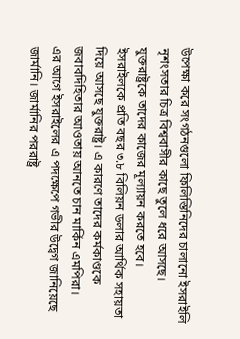উপেক্ষা করে সংগঠনগুলো ফিলিস্তিনিদের চালানো ইসরাইলি নৃশংসতার চিত্র বিশ্ববাসীর কাছে তুলে ধরে আসছে। যুক্তরাষ্ট্রকে তাদের কাজের মূল্যায়ন করতে হবে।
ইসরাইলকে প্রতি বছর ৩.৮ বিলিয়ন ডলার আর্থিক সহায়তা দিয়ে আসছে যুক্তরাষ্ট্র। এ কারণে তাদের কর্মকাণ্ডকে জবাবদিহিতার আওতায় আনতে চান মার্কিন এমপিরা।
এর আগে ইসরাইলের এ পদক্ষেপে গভীর উদ্বেগ জানিয়েছে জার্মানি। জার্মানির পররাষ্ট্র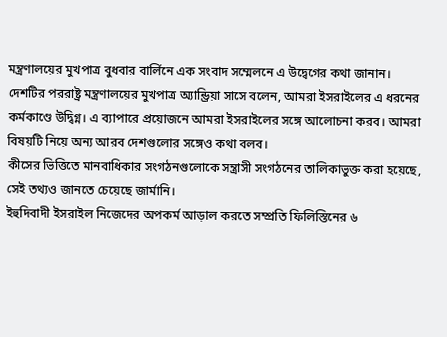মন্ত্রণালয়ের মুখপাত্র বুধবার বার্লিনে এক সংবাদ সম্মেলনে এ উদ্বেগের কথা জানান।
দেশটির পররাষ্ট্র মন্ত্রণালয়ের মুখপাত্র অ্যান্ড্রিয়া সাসে বলেন, আমরা ইসরাইলের এ ধরনের কর্মকাণ্ডে উদ্বিগ্ন। এ ব্যাপারে প্রয়োজনে আমরা ইসরাইলের সঙ্গে আলোচনা করব। আমরা বিষয়টি নিয়ে অন্য আরব দেশগুলোর সঙ্গেও কথা বলব।
কীসের ভিত্তিতে মানবাধিকার সংগঠনগুলোকে সন্ত্রাসী সংগঠনের তালিকাভুক্ত করা হয়েছে, সেই তথ্যও জানতে চেয়েছে জার্মানি।
ইহুদিবাদী ইসরাইল নিজেদের অপকর্ম আড়াল করতে সম্প্রতি ফিলিস্তিনের ৬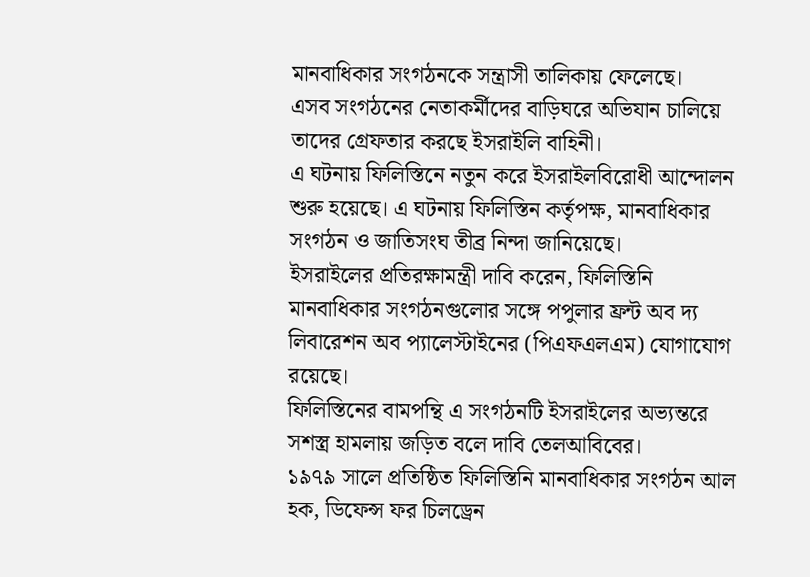মানবাধিকার সংগঠনকে সন্ত্রাসী তালিকায় ফেলেছে।
এসব সংগঠনের নেতাকর্মীদের বাড়িঘরে অভিযান চালিয়ে তাদের গ্রেফতার করছে ইসরাইলি বাহিনী।
এ ঘটনায় ফিলিস্তিনে নতুন করে ইসরাইলবিরোধী আন্দোলন শুরু হয়েছে। এ ঘটনায় ফিলিস্তিন কর্তৃপক্ষ, মানবাধিকার সংগঠন ও জাতিসংঘ তীব্র নিন্দা জানিয়েছে।
ইসরাইলের প্রতিরক্ষামন্ত্রী দাবি করেন, ফিলিস্তিনি মানবাধিকার সংগঠনগুলোর সঙ্গে পপুলার ফ্রন্ট অব দ্য লিবারেশন অব প্যালেস্টাইনের (পিএফএলএম) যোগাযোগ রয়েছে।
ফিলিস্তিনের বামপন্থি এ সংগঠনটি ইসরাইলের অভ্যন্তরে সশস্ত্র হামলায় জড়িত বলে দাবি তেলআবিবের।
১৯৭৯ সালে প্রতিষ্ঠিত ফিলিস্তিনি মানবাধিকার সংগঠন আল হক, ডিফেন্স ফর চিলড্রেন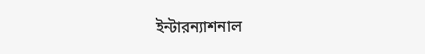ইন্টারন্যাশনাল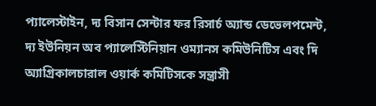প্যালেস্টাইন, দ্য বিসান সেন্টার ফর রিসার্চ অ্যান্ড ডেভেলপমেন্ট, দ্য ইউনিয়ন অব প্যালেস্টিনিয়ান ওম্যানস কমিউনিটিস এবং দি অ্যাগ্রিকালচারাল ওয়ার্ক কমিটিসকে সন্ত্রাসী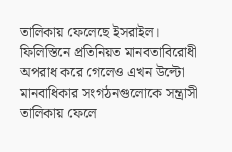তালিকায় ফেলেছে ইসরাইল।
ফিলিস্তিনে প্রতিনিয়ত মানবতাবিরোধী অপরাধ করে গেলেও এখন উল্টো মানবাধিকার সংগঠনগুলোকে সন্ত্রাসী তালিকায় ফেলে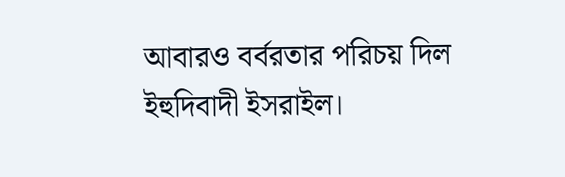আবারও বর্বরতার পরিচয় দিল ইহুদিবাদী ইসরাইল।